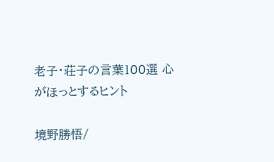老子・荘子の言葉100選 心がほっとするヒント

境野勝悟/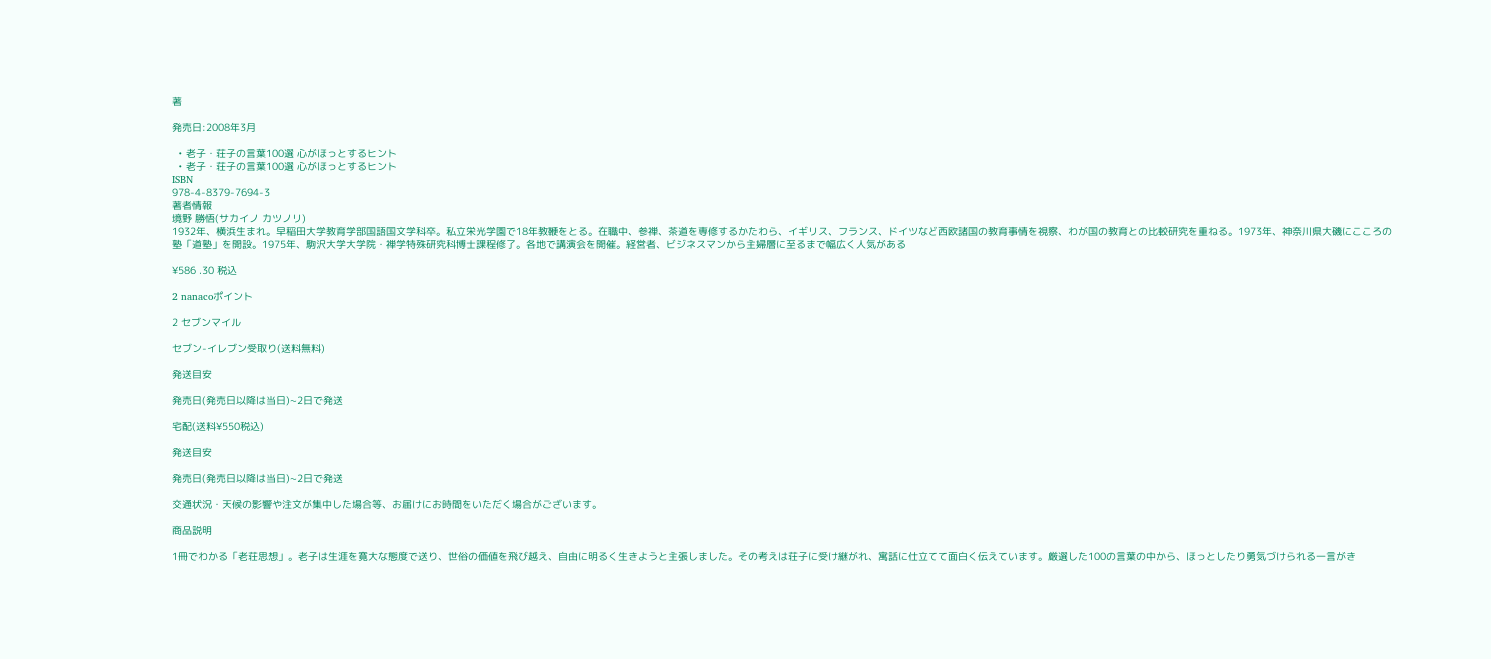著

発売日:2008年3月

  • 老子・荘子の言葉100選 心がほっとするヒント
  • 老子・荘子の言葉100選 心がほっとするヒント
ISBN
978-4-8379-7694-3
著者情報
境野 勝悟(サカイノ カツノリ)
1932年、横浜生まれ。早稲田大学教育学部国語国文学科卒。私立栄光学園で18年教鞭をとる。在職中、参禅、茶道を専修するかたわら、イギリス、フランス、ドイツなど西欧諸国の教育事情を視察、わが国の教育との比較研究を重ねる。1973年、神奈川県大磯にこころの塾「道塾」を開設。1975年、駒沢大学大学院・禅学特殊研究科博士課程修了。各地で講演会を開催。経営者、ビジネスマンから主婦層に至るまで幅広く人気がある

¥586 .30 税込

2 nanacoポイント

2 セブンマイル

セブン-イレブン受取り(送料無料)

発送目安

発売日(発売日以降は当日)~2日で発送

宅配(送料¥550税込)

発送目安

発売日(発売日以降は当日)~2日で発送

交通状況・天候の影響や注文が集中した場合等、お届けにお時間をいただく場合がございます。

商品説明

1冊でわかる「老荘思想」。老子は生涯を寛大な態度で送り、世俗の価値を飛び越え、自由に明るく生きようと主張しました。その考えは荘子に受け継がれ、寓話に仕立てて面白く伝えています。厳選した100の言葉の中から、ほっとしたり勇気づけられる一言がき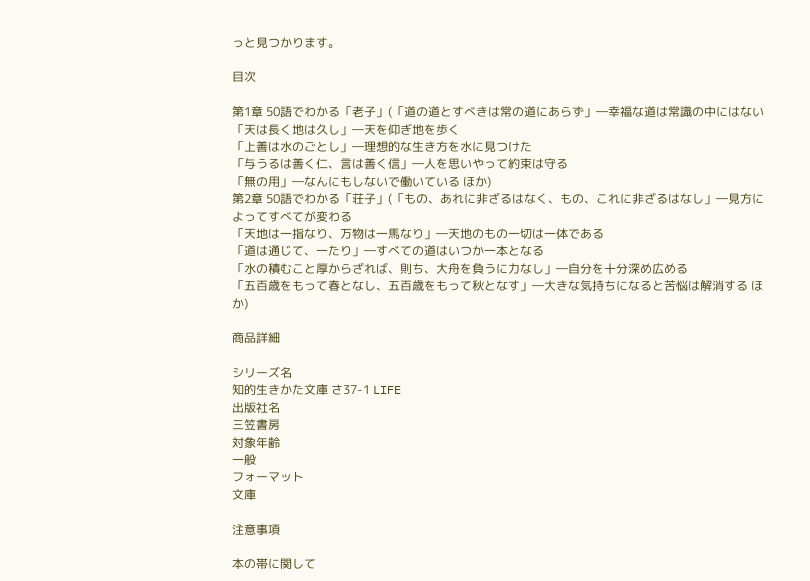っと見つかります。

目次

第1章 50語でわかる「老子」(「道の道とすべきは常の道にあらず」―幸福な道は常識の中にはない
「天は長く地は久し」―天を仰ぎ地を歩く
「上善は水のごとし」―理想的な生き方を水に見つけた
「与うるは善く仁、言は善く信」―人を思いやって約束は守る
「無の用」―なんにもしないで働いている ほか)
第2章 50語でわかる「荘子」(「もの、あれに非ざるはなく、もの、これに非ざるはなし」―見方によってすべてが変わる
「天地は一指なり、万物は一馬なり」―天地のもの一切は一体である
「道は通じて、一たり」―すべての道はいつか一本となる
「水の積むこと厚からざれば、則ち、大舟を負うに力なし」―自分を十分深め広める
「五百歳をもって春となし、五百歳をもって秋となす」―大きな気持ちになると苦悩は解消する ほか)

商品詳細

シリーズ名
知的生きかた文庫 さ37-1 LIFE
出版社名
三笠書房
対象年齢
一般
フォーマット
文庫

注意事項

本の帯に関して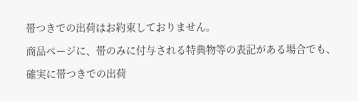帯つきでの出荷はお約束しておりません。
商品ページに、帯のみに付与される特典物等の表記がある場合でも、確実に帯つきでの出荷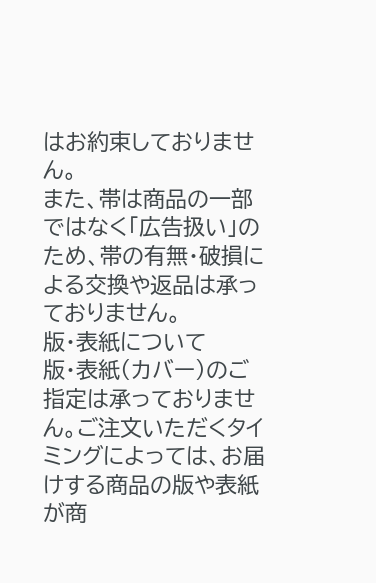はお約束しておりません。
また、帯は商品の一部ではなく「広告扱い」のため、帯の有無・破損による交換や返品は承っておりません。
版・表紙について
版・表紙(カバー)のご指定は承っておりません。ご注文いただくタイミングによっては、お届けする商品の版や表紙が商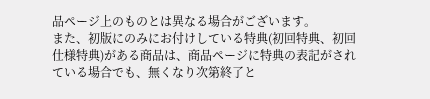品ページ上のものとは異なる場合がございます。
また、初版にのみにお付けしている特典(初回特典、初回仕様特典)がある商品は、商品ページに特典の表記がされている場合でも、無くなり次第終了と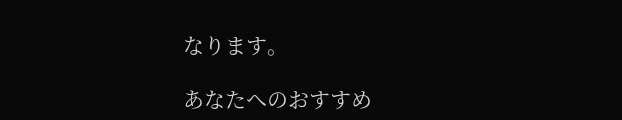なります。

あなたへのおすすめ